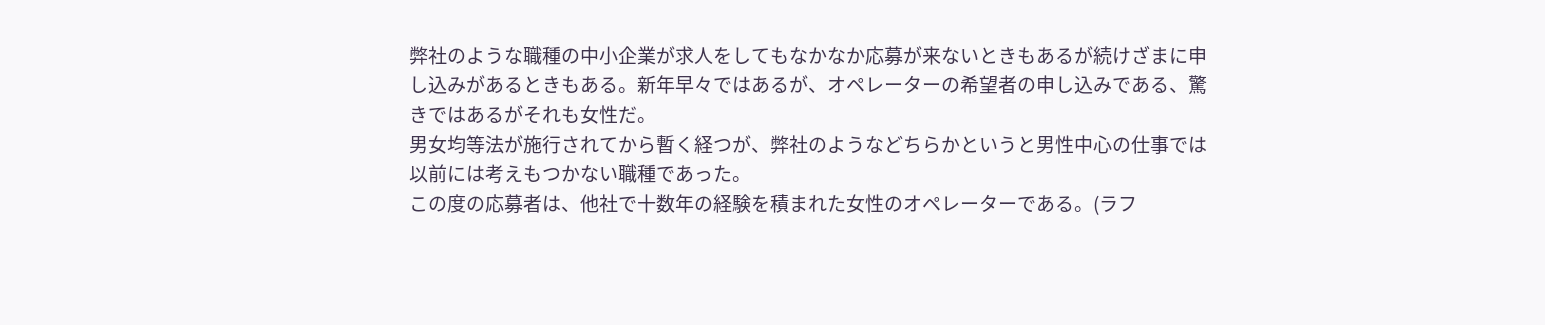弊社のような職種の中小企業が求人をしてもなかなか応募が来ないときもあるが続けざまに申し込みがあるときもある。新年早々ではあるが、オペレーターの希望者の申し込みである、驚きではあるがそれも女性だ。
男女均等法が施行されてから暫く経つが、弊社のようなどちらかというと男性中心の仕事では以前には考えもつかない職種であった。
この度の応募者は、他社で十数年の経験を積まれた女性のオペレーターである。(ラフ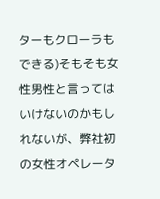ターもクローラもできる)そもそも女性男性と言ってはいけないのかもしれないが、弊社初の女性オペレータ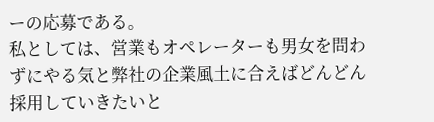ーの応募である。
私としては、営業もオペレーターも男女を問わずにやる気と弊社の企業風土に合えばどんどん採用していきたいと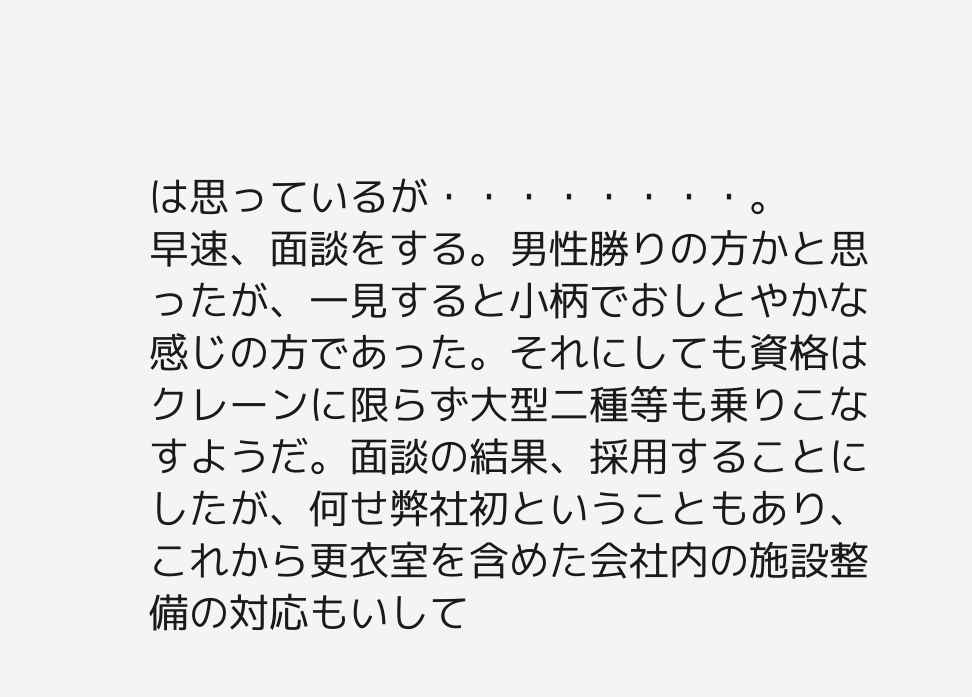は思っているが・・・・・・・・。
早速、面談をする。男性勝りの方かと思ったが、一見すると小柄でおしとやかな感じの方であった。それにしても資格はクレーンに限らず大型二種等も乗りこなすようだ。面談の結果、採用することにしたが、何せ弊社初ということもあり、これから更衣室を含めた会社内の施設整備の対応もいして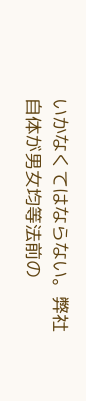いかなくてはならない。弊社自体が男女均等法前の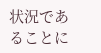状況であることに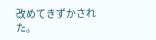改めてきずかされた。